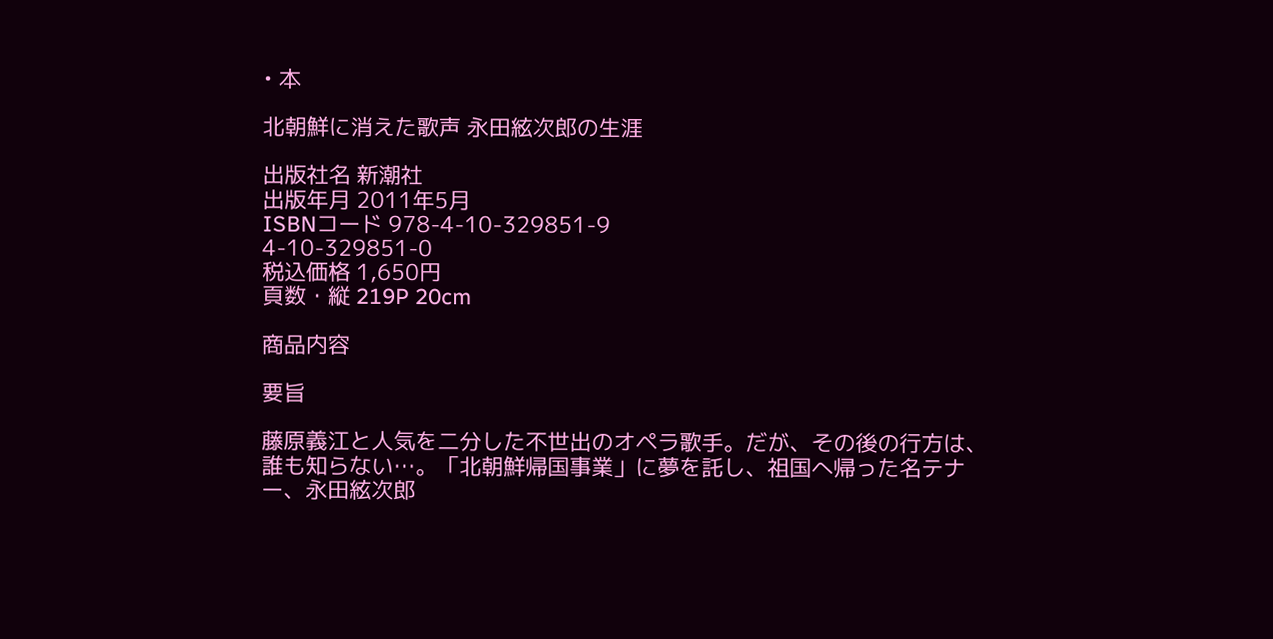• 本

北朝鮮に消えた歌声 永田絃次郎の生涯

出版社名 新潮社
出版年月 2011年5月
ISBNコード 978-4-10-329851-9
4-10-329851-0
税込価格 1,650円
頁数・縦 219P 20cm

商品内容

要旨

藤原義江と人気を二分した不世出のオペラ歌手。だが、その後の行方は、誰も知らない…。「北朝鮮帰国事業」に夢を託し、祖国へ帰った名テナー、永田絃次郎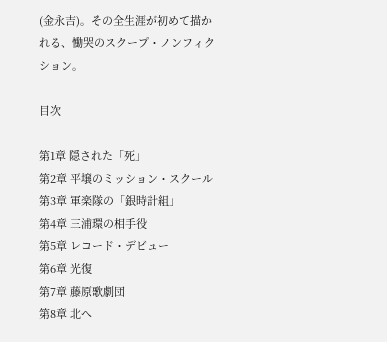(金永吉)。その全生涯が初めて描かれる、慟哭のスクープ・ノンフィクション。

目次

第1章 隠された「死」
第2章 平壌のミッション・スクール
第3章 軍楽隊の「銀時計組」
第4章 三浦環の相手役
第5章 レコード・デビュー
第6章 光復
第7章 藤原歌劇団
第8章 北へ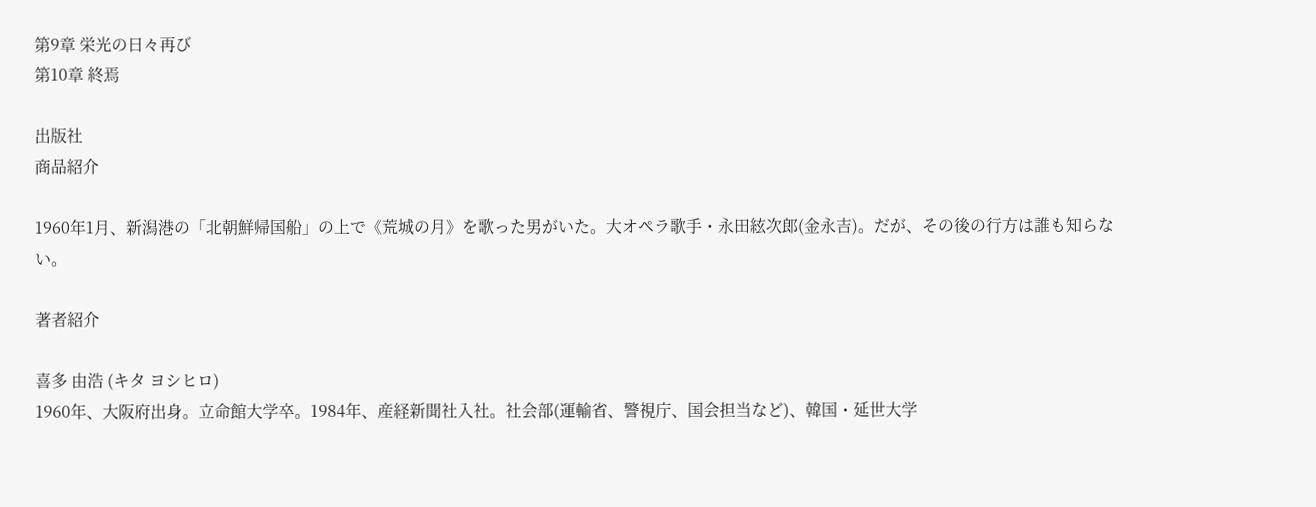第9章 栄光の日々再び
第10章 終焉

出版社
商品紹介

1960年1月、新潟港の「北朝鮮帰国船」の上で《荒城の月》を歌った男がいた。大オペラ歌手・永田絃次郎(金永吉)。だが、その後の行方は誰も知らない。

著者紹介

喜多 由浩 (キタ ヨシヒロ)
1960年、大阪府出身。立命館大学卒。1984年、産経新聞社入社。社会部(運輸省、警視庁、国会担当など)、韓国・延世大学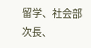留学、社会部次長、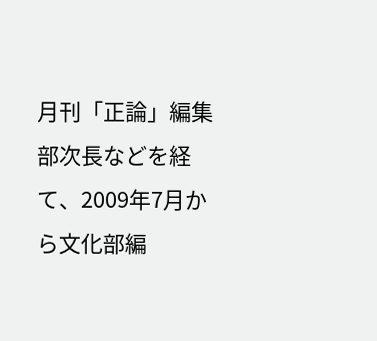月刊「正論」編集部次長などを経て、2009年7月から文化部編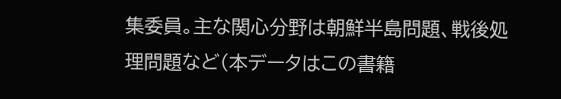集委員。主な関心分野は朝鮮半島問題、戦後処理問題など(本データはこの書籍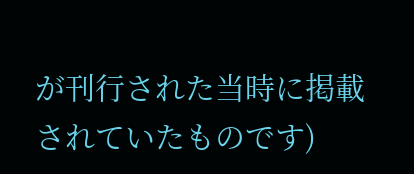が刊行された当時に掲載されていたものです)